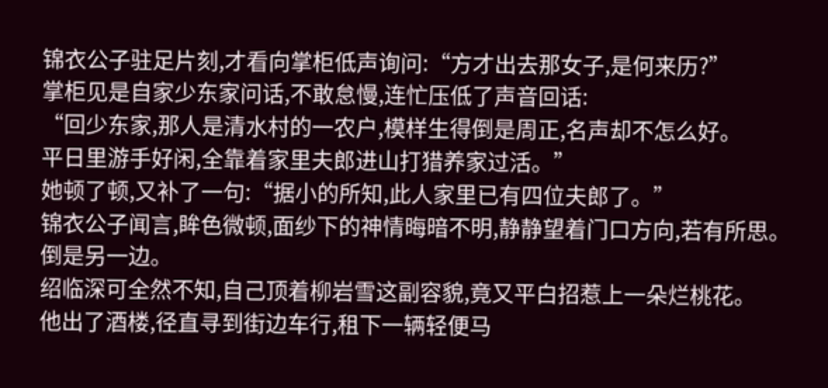锦衣公子驻足片刻,才看向掌柜低声询问:“方才出去那女子,是何来历?”
掌柜见是自家少东家问话,不敢怠慢,连忙压低了声音回话:
“回少东家,那人是清水村的一农户,模样生得倒是周正,名声却不怎么好。
平日里游手好闲,全靠着家里夫郎进山打猎养家过活。”
她顿了顿,又补了一句:“据小的所知,此人家里已有四位夫郎了。”
锦衣公子闻言,眸色微顿,面纱下的神情晦暗不明,静静望着门口方向,若有所思。
倒是另一边。
绍临深可全然不知,自己顶着柳岩雪这副容貌,竟又平白招惹上一朵烂桃花。
他出了酒楼,径直寻到街边车行,租下一辆轻便马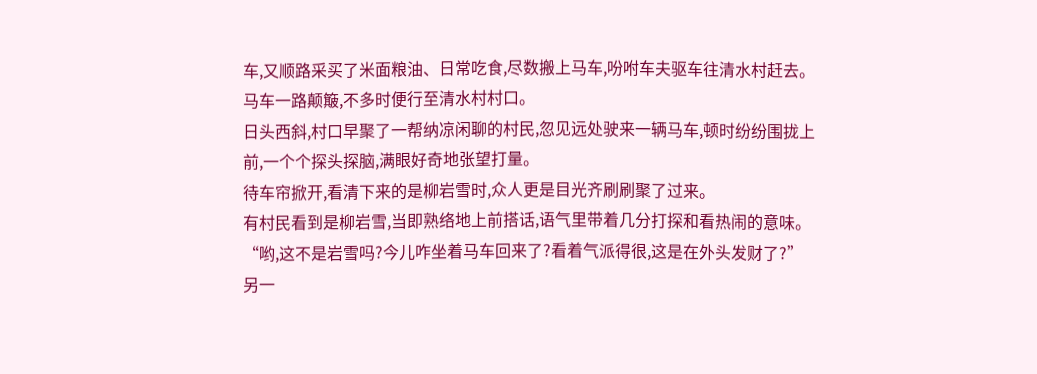车,又顺路采买了米面粮油、日常吃食,尽数搬上马车,吩咐车夫驱车往清水村赶去。
马车一路颠簸,不多时便行至清水村村口。
日头西斜,村口早聚了一帮纳凉闲聊的村民,忽见远处驶来一辆马车,顿时纷纷围拢上前,一个个探头探脑,满眼好奇地张望打量。
待车帘掀开,看清下来的是柳岩雪时,众人更是目光齐刷刷聚了过来。
有村民看到是柳岩雪,当即熟络地上前搭话,语气里带着几分打探和看热闹的意味。
“哟,这不是岩雪吗?今儿咋坐着马车回来了?看着气派得很,这是在外头发财了?”
另一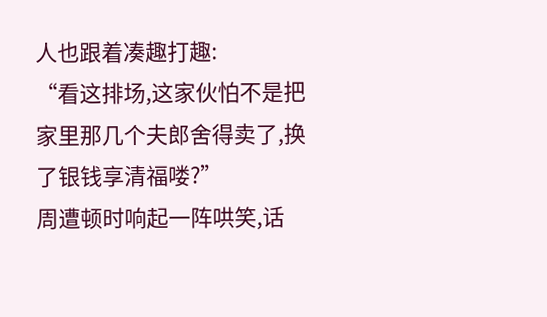人也跟着凑趣打趣:
“看这排场,这家伙怕不是把家里那几个夫郎舍得卖了,换了银钱享清福喽?”
周遭顿时响起一阵哄笑,话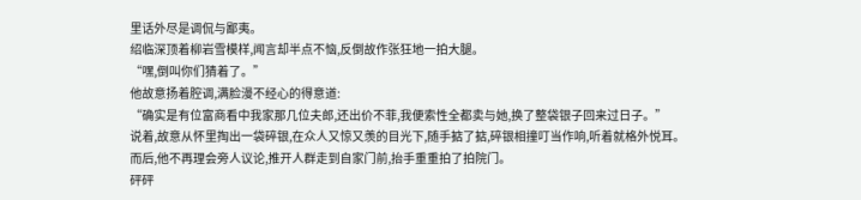里话外尽是调侃与鄙夷。
绍临深顶着柳岩雪模样,闻言却半点不恼,反倒故作张狂地一拍大腿。
“嘿,倒叫你们猜着了。”
他故意扬着腔调,满脸漫不经心的得意道:
“确实是有位富商看中我家那几位夫郎,还出价不菲,我便索性全都卖与她,换了整袋银子回来过日子。”
说着,故意从怀里掏出一袋碎银,在众人又惊又羡的目光下,随手掂了掂,碎银相撞叮当作响,听着就格外悦耳。
而后,他不再理会旁人议论,推开人群走到自家门前,抬手重重拍了拍院门。
砰砰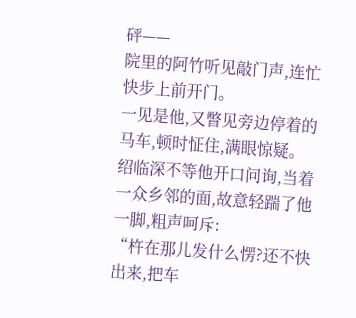砰——
院里的阿竹听见敲门声,连忙快步上前开门。
一见是他,又瞥见旁边停着的马车,顿时怔住,满眼惊疑。
绍临深不等他开口问询,当着一众乡邻的面,故意轻踹了他一脚,粗声呵斥:
“杵在那儿发什么愣?还不快出来,把车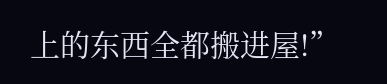上的东西全都搬进屋!”